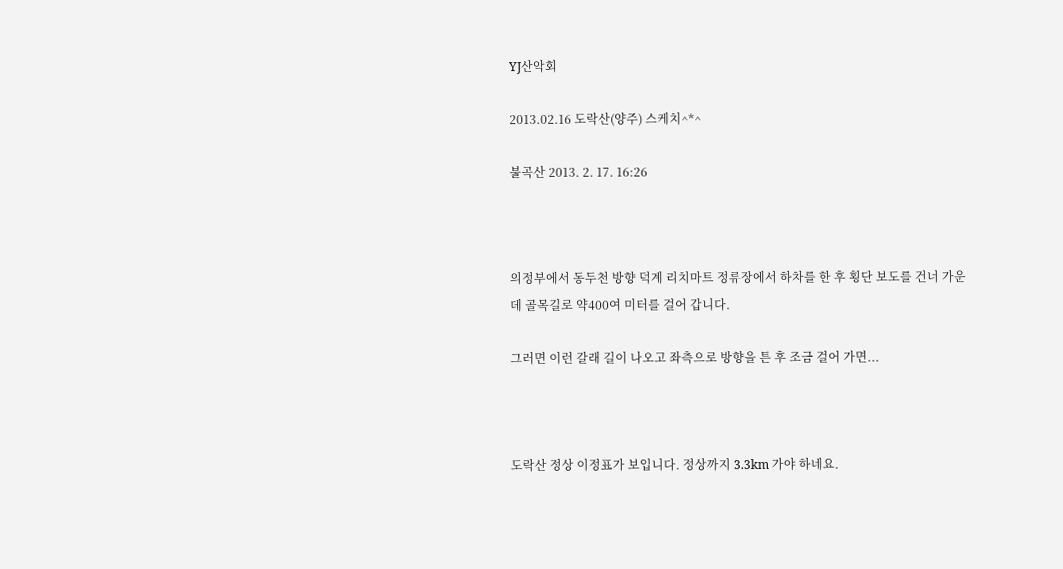YJ산악회

2013.02.16 도락산(양주) 스케치^*^

불곡산 2013. 2. 17. 16:26



의정부에서 동두천 방향 덕계 리치마트 정류장에서 하차를 한 후 횡단 보도를 건너 가운데 골목길로 약400여 미터를 걸어 갑니다.

그러면 이런 갈래 길이 나오고 좌측으로 방향을 튼 후 조금 걸어 가면...



도락산 정상 이정표가 보입니다. 정상까지 3.3km 가야 하네요.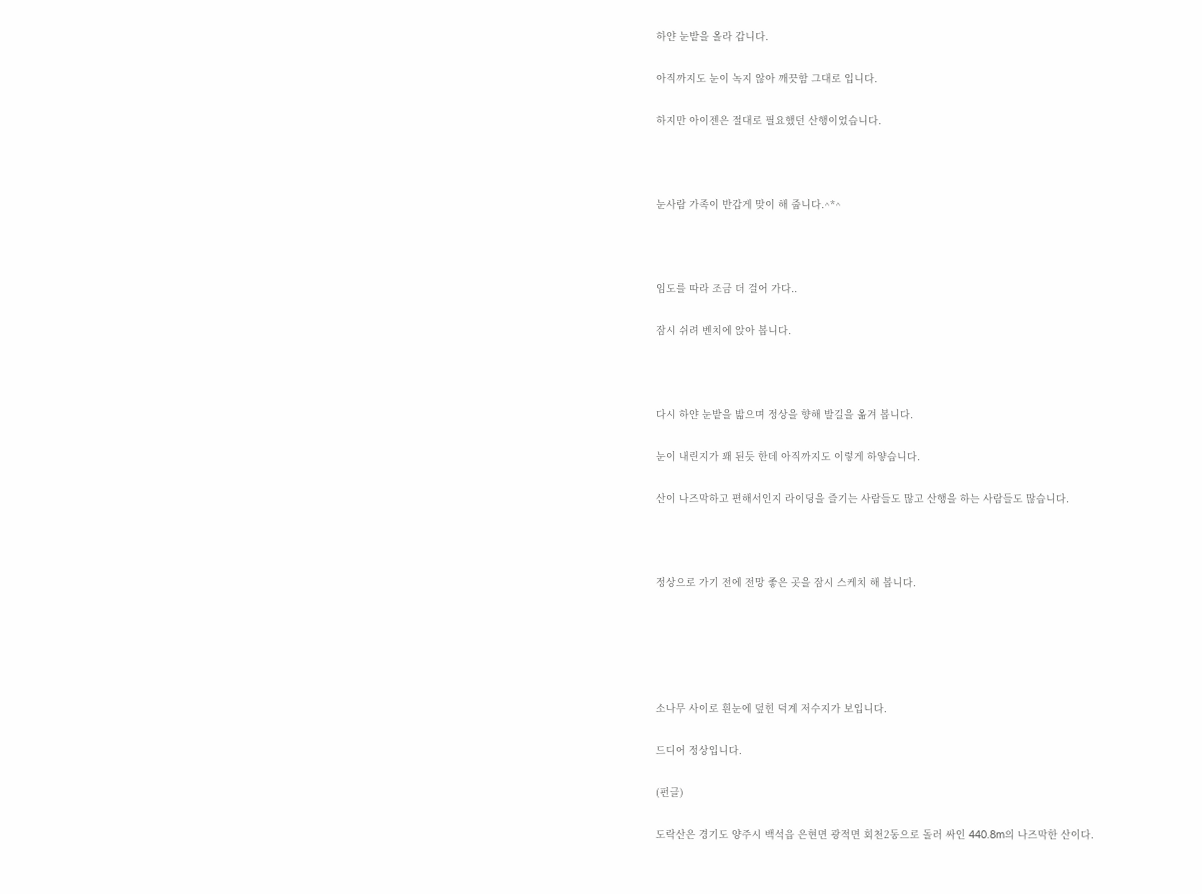하얀 눈밭을 올라 갑니다.

아직까지도 눈이 녹지 않아 깨끗함 그대로 입니다.

하지만 아이젠은 절대로 필요했던 산행이었습니다.



눈사람 가족이 반갑게 맞이 해 줍니다.^*^



임도를 따라 조금 더 걸어 가다..

잠시 쉬려 벤치에 앉아 봅니다.



다시 하얀 눈밭을 밟으며 정상을 향해 발길을 옮겨 봅니다.

눈이 내린지가 꽤 된듯 한데 아직까지도 이렇게 하얗습니다.

산이 나즈막하고 편해서인지 라이딩을 즐기는 사람들도 많고 산행을 하는 사람들도 많습니다.



정상으로 가기 전에 전망 좋은 곳을 잠시 스케치 해 봅니다.





소나무 사이로 흰눈에 덮힌 덕계 저수지가 보입니다.

드디어 정상입니다.

(펀글)

도락산은 경기도 양주시 백석읍 은현면 광적면 회천2동으로 돌러 싸인 440.8m의 나즈막한 산이다.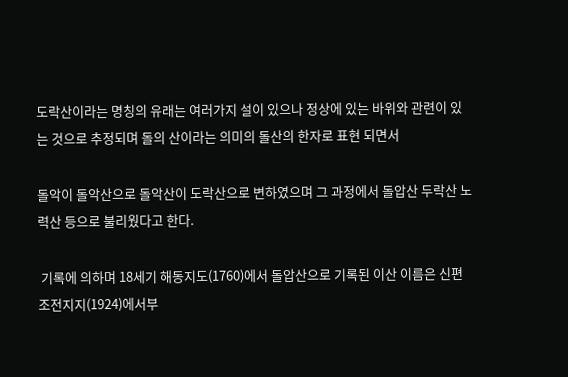도락산이라는 명칭의 유래는 여러가지 설이 있으나 정상에 있는 바위와 관련이 있는 것으로 추정되며 돌의 산이라는 의미의 돌산의 한자로 표현 되면서

돌악이 돌악산으로 돌악산이 도락산으로 변하였으며 그 과정에서 돌압산 두락산 노력산 등으로 불리웠다고 한다.

 기록에 의하며 18세기 해동지도(1760)에서 돌압산으로 기록된 이산 이름은 신편조전지지(1924)에서부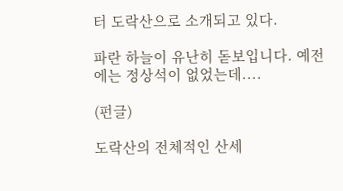터 도락산으로 소개되고 있다.

파란 하늘이 유난히 돋보입니다. 예전에는 정상석이 없었는데....

(펀글)

도락산의 전체적인 산세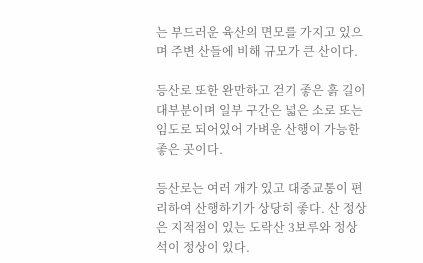는 부드러운 육산의 면모를 가지고 있으며 주변 산들에 비해 규모가 큰 산이다.

등산로 또한 완만하고 걷기 좋은 흙 길이 대부분이며 일부 구간은 넓은 소로 또는 임도로 되어있어 가벼운 산행이 가능한 좋은 곳이다.

등산로는 여러 개가 있고 대중교통이 편리하여 산행하기가 상당히 좋다. 산 정상은 지적점이 있는 도락산 3보루와 정상석이 정상이 있다.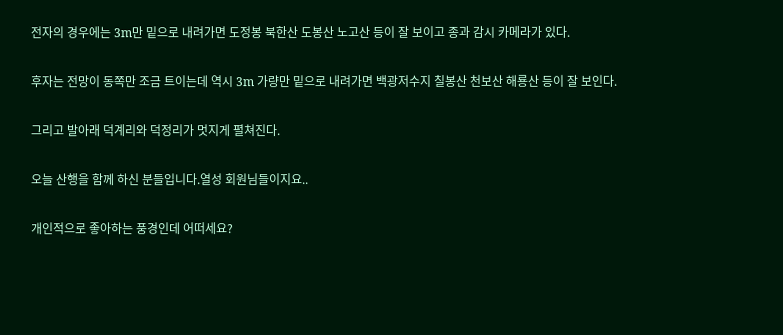전자의 경우에는 3m만 밑으로 내려가면 도정봉 북한산 도봉산 노고산 등이 잘 보이고 종과 감시 카메라가 있다.

후자는 전망이 동쪽만 조금 트이는데 역시 3m 가량만 밑으로 내려가면 백광저수지 칠봉산 천보산 해룡산 등이 잘 보인다.

그리고 발아래 덕계리와 덕정리가 멋지게 펼쳐진다.

오늘 산행을 함께 하신 분들입니다.열성 회원님들이지요..

개인적으로 좋아하는 풍경인데 어떠세요?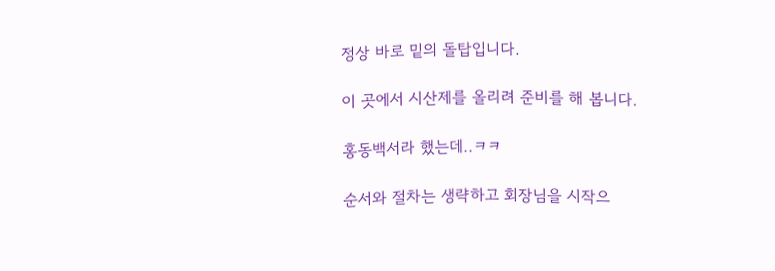정상 바로 밑의 돌탑입니다.

이 곳에서 시산제를 올리려 준비를 해 봅니다.

홍동백서라 했는데..ㅋㅋ

순서와 절차는 생략하고 회장님을 시작으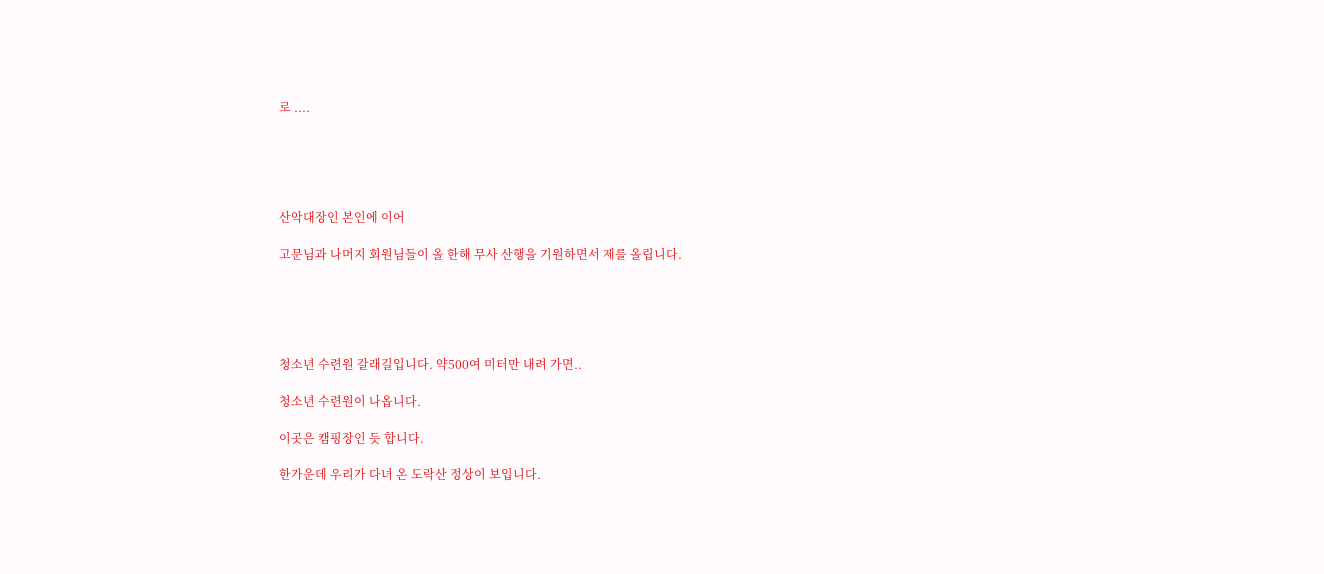로 ....





산악대장인 본인에 이어

고문님과 나머지 회원님들이 올 한해 무사 산행을 기원하면서 제를 올립니다.





청소년 수련원 갈래길입니다. 약500여 미터만 내려 가면..

청소년 수련원이 나옵니다.

이곳은 캠핑장인 듯 합니다.

한가운데 우리가 다녀 온 도락산 정상이 보입니다.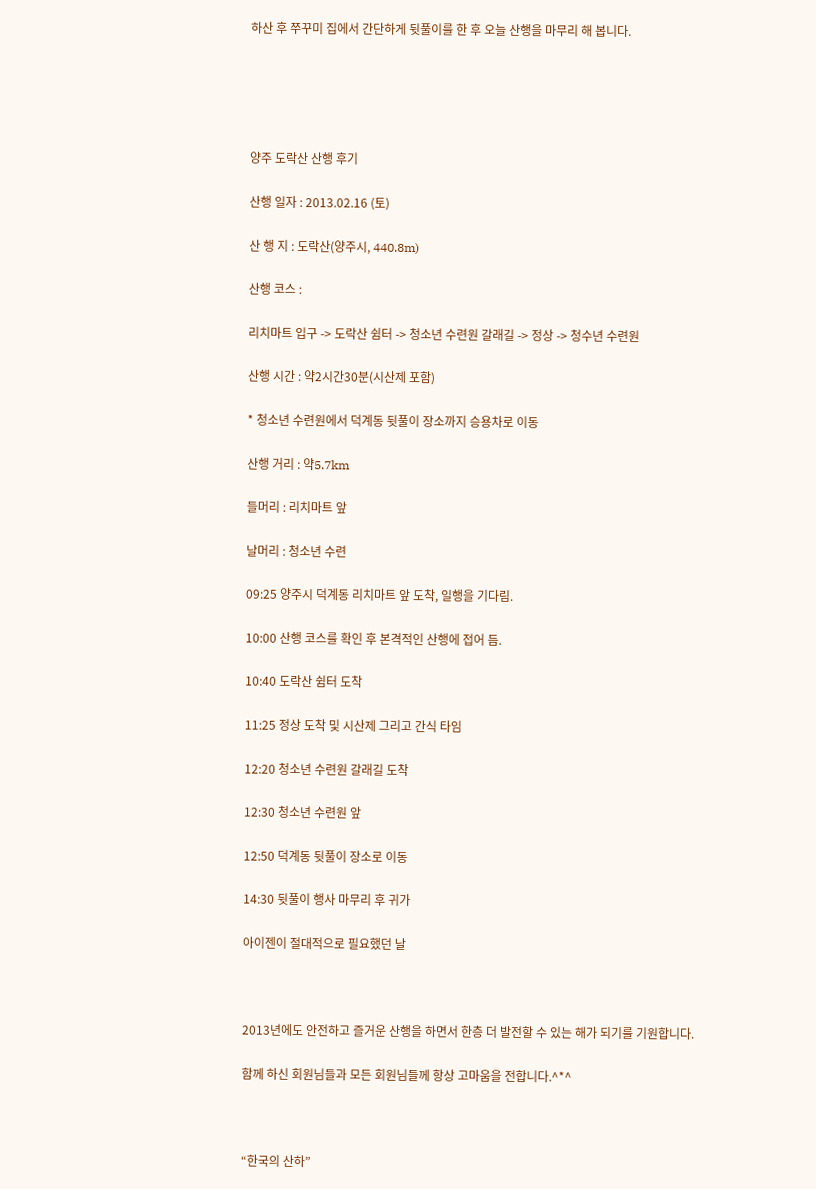하산 후 쭈꾸미 집에서 간단하게 뒷풀이를 한 후 오늘 산행을 마무리 해 봅니다.





양주 도락산 산행 후기

산행 일자 : 2013.02.16 (토)

산 행 지 : 도락산(양주시, 440.8m)

산행 코스 :

리치마트 입구 -> 도락산 쉼터 -> 청소년 수련원 갈래길 -> 정상 -> 청수년 수련원

산행 시간 : 약2시간30분(시산제 포함)

* 청소년 수련원에서 덕계동 뒷풀이 장소까지 승용차로 이동

산행 거리 : 약5.7km

들머리 : 리치마트 앞

날머리 : 청소년 수련

09:25 양주시 덕계동 리치마트 앞 도착, 일행을 기다림.

10:00 산행 코스를 확인 후 본격적인 산행에 접어 듬.

10:40 도락산 쉼터 도착

11:25 정상 도착 및 시산제 그리고 간식 타임

12:20 청소년 수련원 갈래길 도착

12:30 청소년 수련원 앞

12:50 덕계동 뒷풀이 장소로 이동

14:30 뒷풀이 행사 마무리 후 귀가

아이젠이 절대적으로 필요했던 날



2013년에도 안전하고 즐거운 산행을 하면서 한층 더 발전할 수 있는 해가 되기를 기원합니다.

함께 하신 회원님들과 모든 회원님들께 항상 고마움을 전합니다.^*^



“한국의 산하”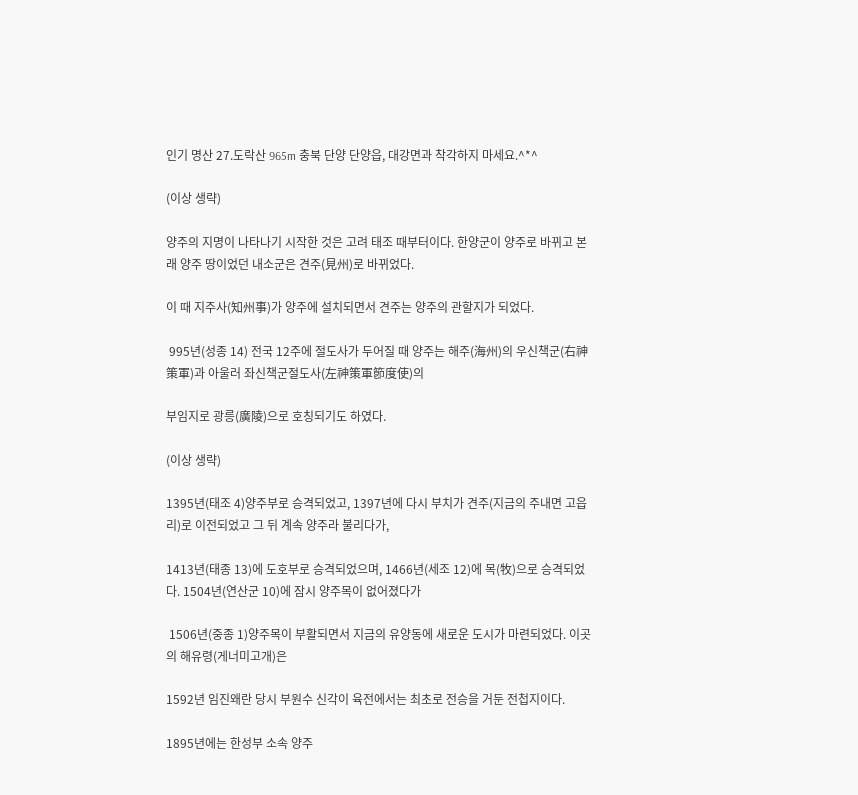인기 명산 27.도락산 965m 충북 단양 단양읍, 대강면과 착각하지 마세요.^*^

(이상 생략)

양주의 지명이 나타나기 시작한 것은 고려 태조 때부터이다. 한양군이 양주로 바뀌고 본래 양주 땅이었던 내소군은 견주(見州)로 바뀌었다.

이 때 지주사(知州事)가 양주에 설치되면서 견주는 양주의 관할지가 되었다.

 995년(성종 14) 전국 12주에 절도사가 두어질 때 양주는 해주(海州)의 우신책군(右神策軍)과 아울러 좌신책군절도사(左神策軍節度使)의

부임지로 광릉(廣陵)으로 호칭되기도 하였다.

(이상 생략)

1395년(태조 4)양주부로 승격되었고, 1397년에 다시 부치가 견주(지금의 주내면 고읍리)로 이전되었고 그 뒤 계속 양주라 불리다가,

1413년(태종 13)에 도호부로 승격되었으며, 1466년(세조 12)에 목(牧)으로 승격되었다. 1504년(연산군 10)에 잠시 양주목이 없어졌다가

 1506년(중종 1)양주목이 부활되면서 지금의 유양동에 새로운 도시가 마련되었다. 이곳의 해유령(게너미고개)은

1592년 임진왜란 당시 부원수 신각이 육전에서는 최초로 전승을 거둔 전첩지이다.

1895년에는 한성부 소속 양주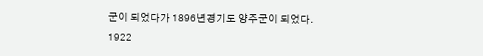군이 되었다가 1896년경기도 양주군이 되었다. 1922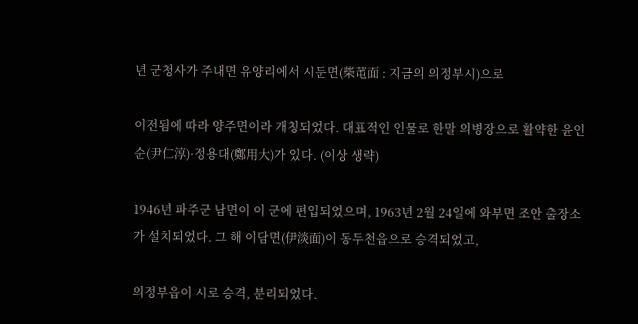년 군청사가 주내면 유양리에서 시둔면(柴芚面 : 지금의 의정부시)으로

이전됨에 따라 양주면이라 개칭되었다. 대표적인 인물로 한말 의병장으로 활약한 윤인순(尹仁淳)·정용대(鄭用大)가 있다. (이상 생략)

1946년 파주군 남면이 이 군에 편입되었으며, 1963년 2월 24일에 와부면 조안 출장소가 설치되었다. 그 해 이담면(伊淡面)이 동두천읍으로 승격되었고,

의정부읍이 시로 승격, 분리되었다.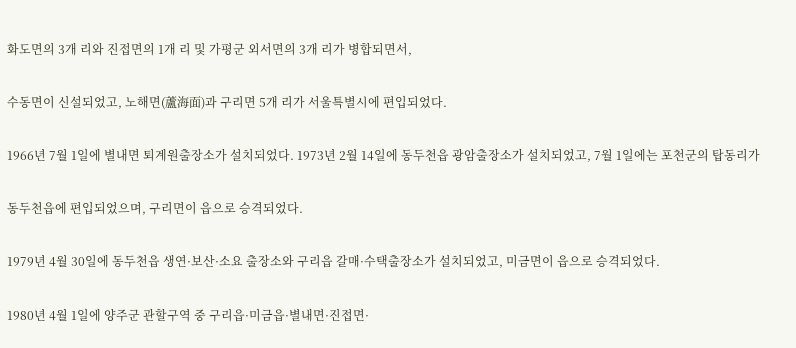화도면의 3개 리와 진접면의 1개 리 및 가평군 외서면의 3개 리가 병합되면서,

수동면이 신설되었고, 노해면(蘆海面)과 구리면 5개 리가 서울특별시에 편입되었다.

1966년 7월 1일에 별내면 퇴계원출장소가 설치되었다. 1973년 2월 14일에 동두천읍 광암출장소가 설치되었고, 7월 1일에는 포천군의 탑동리가

동두천읍에 편입되었으며, 구리면이 읍으로 승격되었다.

1979년 4월 30일에 동두천읍 생연·보산·소요 출장소와 구리읍 갈매·수택출장소가 설치되었고, 미금면이 읍으로 승격되었다.

1980년 4월 1일에 양주군 관할구역 중 구리읍·미금읍·별내면·진접면·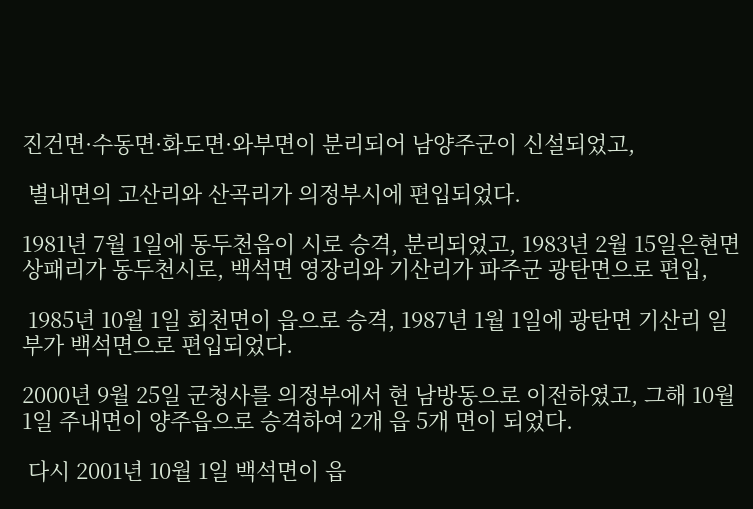진건면·수동면·화도면·와부면이 분리되어 남양주군이 신설되었고,

 별내면의 고산리와 산곡리가 의정부시에 편입되었다.

1981년 7월 1일에 동두천읍이 시로 승격, 분리되었고, 1983년 2월 15일은현면 상패리가 동두천시로, 백석면 영장리와 기산리가 파주군 광탄면으로 편입,

 1985년 10월 1일 회천면이 읍으로 승격, 1987년 1월 1일에 광탄면 기산리 일부가 백석면으로 편입되었다.

2000년 9월 25일 군청사를 의정부에서 현 남방동으로 이전하였고, 그해 10월 1일 주내면이 양주읍으로 승격하여 2개 읍 5개 면이 되었다.

 다시 2001년 10월 1일 백석면이 읍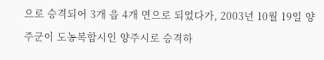으로 승격되어 3개 읍 4개 면으로 되었다가, 2003년 10월 19일 양주군이 도농복합시인 양주시로 승격하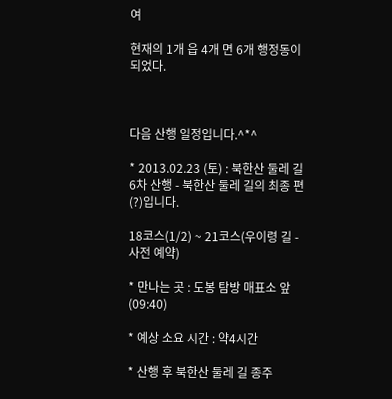여

현재의 1개 읍 4개 면 6개 행정동이 되었다.



다음 산행 일정입니다.^*^

* 2013.02.23 (토) : 북한산 둘레 길 6차 산행 - 북한산 둘레 길의 최종 편(?)입니다.

18코스(1/2) ~ 21코스(우이령 길 - 사전 예약)

* 만나는 곳 : 도봉 탐방 매표소 앞 (09:40)

* 예상 소요 시간 : 약4시간

* 산행 후 북한산 둘레 길 종주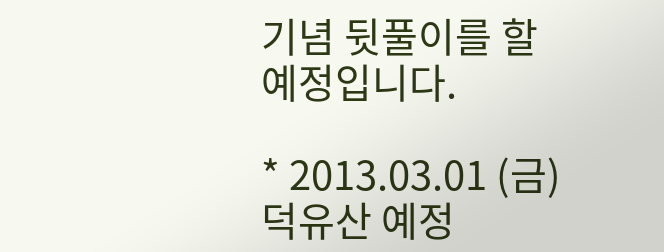기념 뒷풀이를 할 예정입니다.

* 2013.03.01 (금) 덕유산 예정